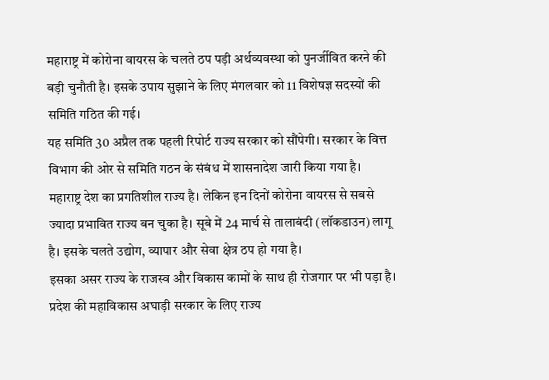महाराष्ट्र में कोरोना वायरस के चलते ठप पड़ी अर्थव्यवस्था को पुनर्जीवित करने की बड़ी चुनौती है। इसके उपाय सुझाने के लिए मंगलवार को 11 विशेषज्ञ सदस्यों की समिति गठित की गई।
यह समिति 30 अप्रैल तक पहली रिपोर्ट राज्य सरकार को सौंपेगी। सरकार के वित्त विभाग की ओर से समिति गठन के संबंध में शासनादेश जारी किया गया है।
महाराष्ट्र देश का प्रगतिशील राज्य है। लेकिन इन दिनों कोरोना वायरस से सबसे ज्यादा प्रभावित राज्य बन चुका है। सूबे में 24 मार्च से तालाबंदी (लॉकडाउन) लागू है। इसके चलते उद्योग, व्यापार और सेवा क्षेत्र ठप हो गया है।
इसका असर राज्य के राजस्व और विकास कामों के साथ ही रोजगार पर भी पड़ा है। प्रदेश की महाविकास अघाड़ी सरकार के लिए राज्य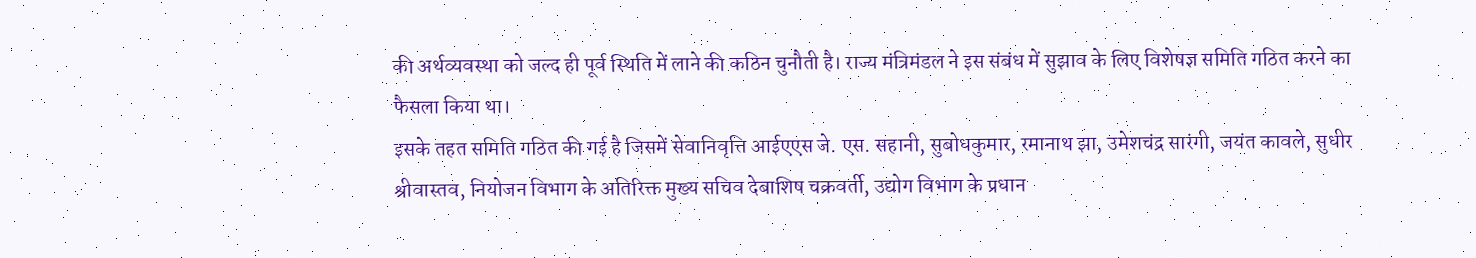की अर्थव्यवस्था को जल्द ही पूर्व स्थिति में लाने की कठिन चुनौती है। राज्य मंत्रिमंडल ने इस संबंध में सुझाव के लिए विशेषज्ञ समिति गठित करने का फैसला किया था।
इसके तहत समिति गठित की गई है जिसमें सेवानिवृत्ति आईएएस जे. एस. सहानी, सुबोधकुमार, रमानाथ झा, उमेशचंद्र सारंगी, जयंत कावले, सुधीर श्रीवास्तव, नियोजन विभाग के अतिरिक्त मुख्य सचिव देबाशिष चक्रवर्ती, उद्योग विभाग के प्रधान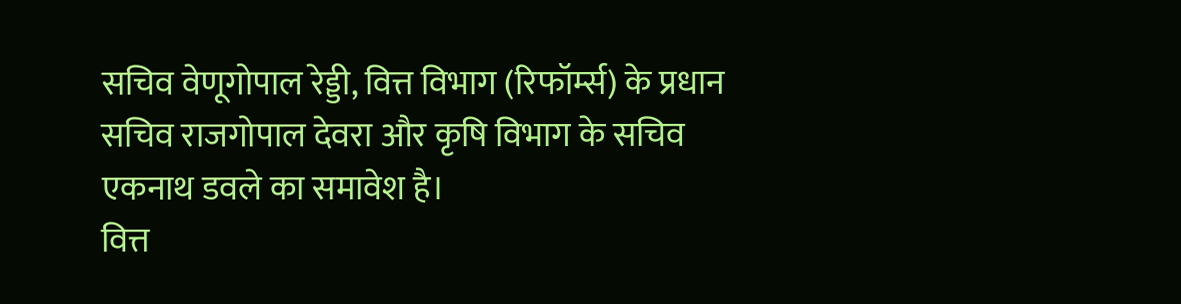सचिव वेणूगोपाल रेड्डी, वित्त विभाग (रिफॉर्म्स) के प्रधान सचिव राजगोपाल देवरा और कृषि विभाग के सचिव एकनाथ डवले का समावेश है।
वित्त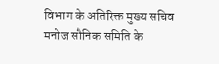विभाग के अतिरिक्त मुख्य सचिव मनोज सौनिक समिति के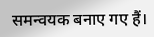समन्वयक बनाए गए हैं।